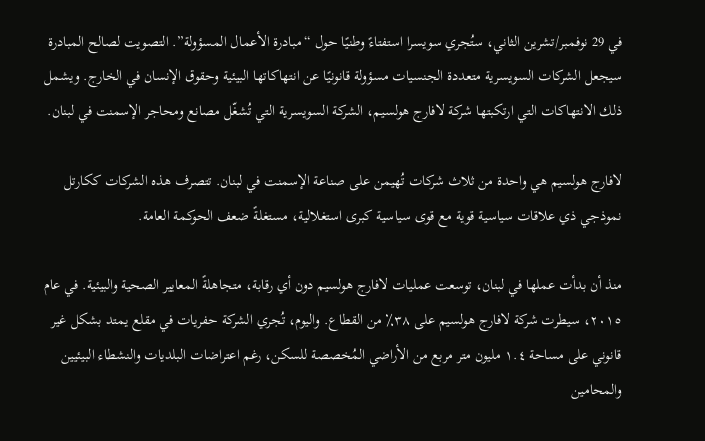في 29 نوفمبر/تشرين الثاني، ستُجري سويسرا استفتاءً وطنيًا حول “مبادرة الأعمال المسؤولة”. التصويت لصالح المبادرة سيجعل الشركات السويسرية متعددة الجنسيات مسؤولة قانونيًا عن انتهاكاتها البيئية وحقوق الإنسان في الخارج. ويشمل ذلك الانتهاكات التي ارتكبتها شركة لافارج هولسيم، الشركة السويسرية التي تُشغّل مصانع ومحاجر الإسمنت في لبنان.

لافارج هولسيم هي واحدة من ثلاث شركات تُهيمن على صناعة الإسمنت في لبنان. تتصرف هذه الشركات ككارتل نموذجي ذي علاقات سياسية قوية مع قوى سياسية كبرى استغلالية، مستغلةً ضعف الحوكمة العامة.

منذ أن بدأت عملها في لبنان، توسعت عمليات لافارج هولسيم دون أي رقابة، متجاهلةً المعايير الصحية والبيئية. في عام ٢٠١٥، سيطرت شركة لافارج هولسيم على ٣٨٪ من القطاع. واليوم، تُجري الشركة حفريات في مقلع يمتد بشكل غير قانوني على مساحة ١.٤ مليون متر مربع من الأراضي المُخصصة للسكن، رغم اعتراضات البلديات والنشطاء البيئيين والمحامين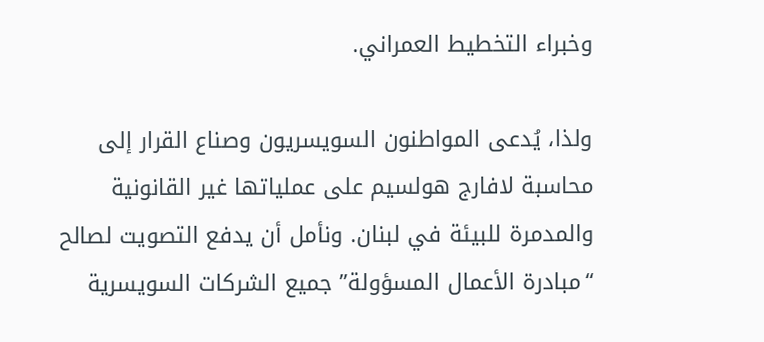وخبراء التخطيط العمراني.

ولذا، يُدعى المواطنون السويسريون وصناع القرار إلى محاسبة لافارج هولسيم على عملياتها غير القانونية والمدمرة للبيئة في لبنان. ونأمل أن يدفع التصويت لصالح “مبادرة الأعمال المسؤولة” جميع الشركات السويسرية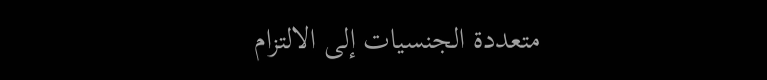متعددة الجنسيات إلى الالتزام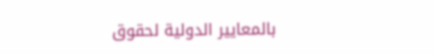بالمعايير الدولية لحقوق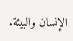الإنسان والبيئة.